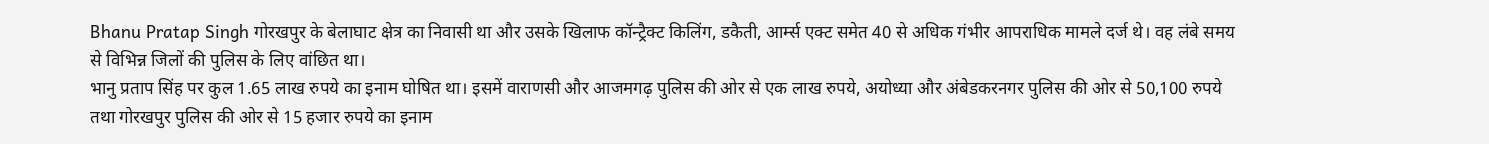Bhanu Pratap Singh गोरखपुर के बेलाघाट क्षेत्र का निवासी था और उसके खिलाफ कॉन्ट्रैक्ट किलिंग, डकैती, आर्म्स एक्ट समेत 40 से अधिक गंभीर आपराधिक मामले दर्ज थे। वह लंबे समय से विभिन्न जिलों की पुलिस के लिए वांछित था।
भानु प्रताप सिंह पर कुल 1.65 लाख रुपये का इनाम घोषित था। इसमें वाराणसी और आजमगढ़ पुलिस की ओर से एक लाख रुपये, अयोध्या और अंबेडकरनगर पुलिस की ओर से 50,100 रुपये तथा गोरखपुर पुलिस की ओर से 15 हजार रुपये का इनाम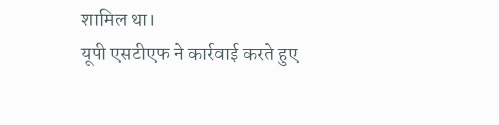शामिल था।
यूपी एसटीएफ ने कार्रवाई करते हुए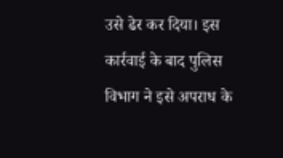उसे ढेर कर दिया। इस कार्रवाई के बाद पुलिस विभाग ने इसे अपराध के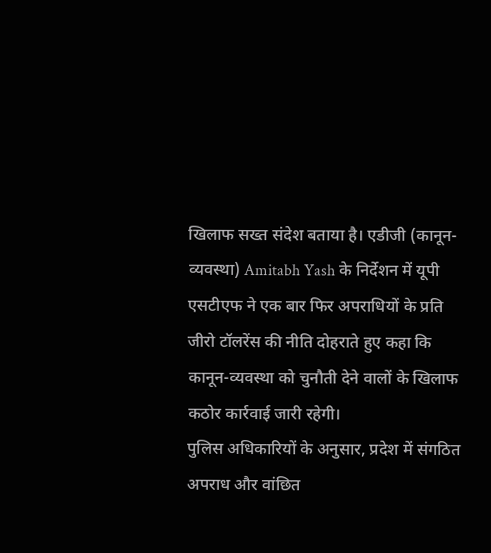खिलाफ सख्त संदेश बताया है। एडीजी (कानून-व्यवस्था) Amitabh Yash के निर्देशन में यूपी एसटीएफ ने एक बार फिर अपराधियों के प्रति जीरो टॉलरेंस की नीति दोहराते हुए कहा कि कानून-व्यवस्था को चुनौती देने वालों के खिलाफ कठोर कार्रवाई जारी रहेगी।
पुलिस अधिकारियों के अनुसार, प्रदेश में संगठित अपराध और वांछित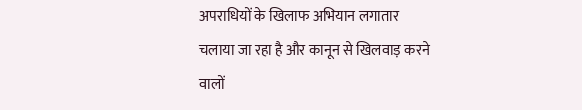अपराधियों के खिलाफ अभियान लगातार चलाया जा रहा है और कानून से खिलवाड़ करने वालों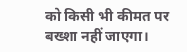को किसी भी कीमत पर बख्शा नहीं जाएगा।